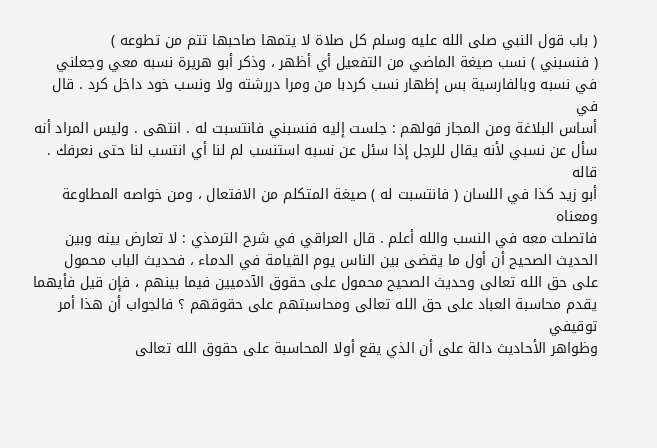( باب قول النبي صلى الله عليه وسلم كل صلاة لا يتمها صاحبها تتم من تطوعه )
( فنسبني ) نسب صيغة الماضي من التفعيل أي أظهر ، وذكر أبو هريرة نسبه معي وجعلني
في نسبه وبالفارسية بس إظهار نسب كردبا من ومرا دررشته ولا ونسب خود داخل كرد . قال في
أساس البلاغة ومن المجاز قولهم : جلست إليه فنسبني فانتسبت له . انتهى . وليس المراد أنه
سأل عن نسبي لأنه يقال للرجل إذا سئل عن نسبه استنسب لم لنا أي انتسب لنا حتى نعرفك . قاله
أبو زيد كذا في اللسان ( فانتسبت له ) صيغة المتكلم من الافتعال ، ومن خواصه المطاوعة ومعناه
فاتصلت معه في النسب والله أعلم . قال العراقي في شرح الترمذي : لا تعارض بينه وبين
الحديث الصحيح أن أول ما يقضى بين الناس يوم القيامة في الدماء ، فحديث الباب محمول
على حق الله تعالى وحديث الصحيح محمول على حقوق الآدميين فيما بينهم ، فإن قيل فأيهما
يقدم محاسبة العباد على حق الله تعالى ومحاسبتهم على حقوقهم ؟ فالجواب أن هذا أمر توقيفي
وظواهر الأحاديث دالة على أن الذي يقع أولا المحاسبة على حقوق الله تعالى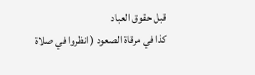قبل حقوق العباد
كذا في مرقاة الصعود ( انظروا في صلاة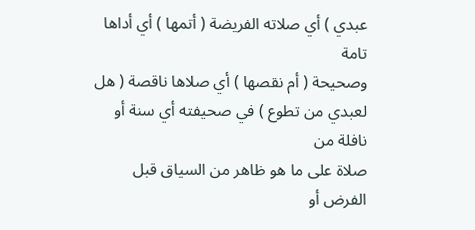عبدي ) أي صلاته الفريضة ( أتمها ) أي أداها تامة
وصحيحة ( أم نقصها ) أي صلاها ناقصة ( هل لعبدي من تطوع ) في صحيفته أي سنة أو نافلة من
صلاة على ما هو ظاهر من السياق قبل الفرض أو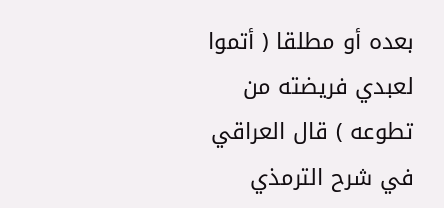بعده أو مطلقا ( أتموا لعبدي فريضته من
تطوعه ) قال العراقي في شرح الترمذي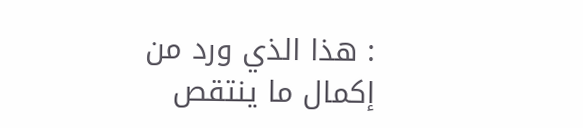: هذا الذي ورد من إكمال ما ينتقص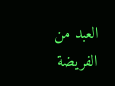العبد من الفريضة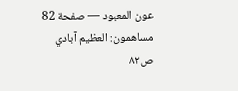عون المعبود — صفحة 82
مساهمون: العظيم آبادي
ص٨٢